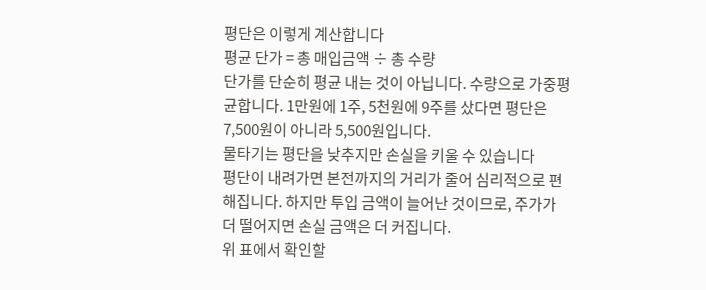평단은 이렇게 계산합니다
평균 단가 = 총 매입금액 ÷ 총 수량
단가를 단순히 평균 내는 것이 아닙니다. 수량으로 가중평균합니다. 1만원에 1주, 5천원에 9주를 샀다면 평단은 7,500원이 아니라 5,500원입니다.
물타기는 평단을 낮추지만 손실을 키울 수 있습니다
평단이 내려가면 본전까지의 거리가 줄어 심리적으로 편해집니다. 하지만 투입 금액이 늘어난 것이므로, 주가가 더 떨어지면 손실 금액은 더 커집니다.
위 표에서 확인할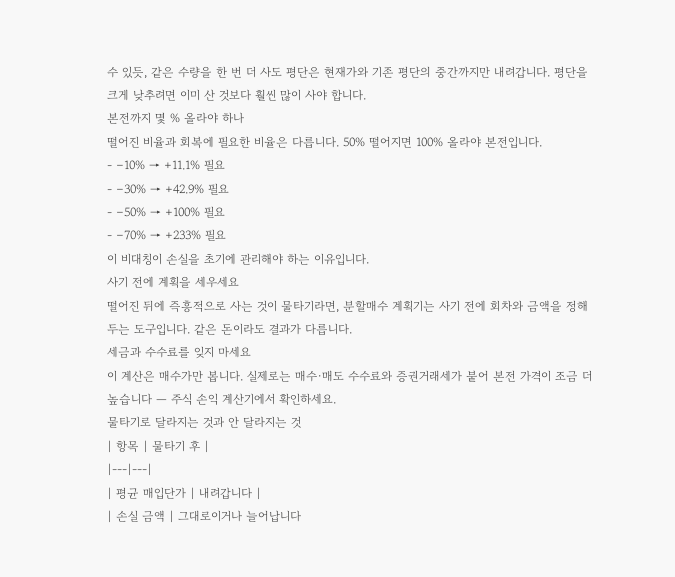수 있듯, 같은 수량을 한 번 더 사도 평단은 현재가와 기존 평단의 중간까지만 내려갑니다. 평단을 크게 낮추려면 이미 산 것보다 훨씬 많이 사야 합니다.
본전까지 몇 % 올라야 하나
떨어진 비율과 회복에 필요한 비율은 다릅니다. 50% 떨어지면 100% 올라야 본전입니다.
- −10% → +11.1% 필요
- −30% → +42.9% 필요
- −50% → +100% 필요
- −70% → +233% 필요
이 비대칭이 손실을 초기에 관리해야 하는 이유입니다.
사기 전에 계획을 세우세요
떨어진 뒤에 즉흥적으로 사는 것이 물타기라면, 분할매수 계획기는 사기 전에 회차와 금액을 정해 두는 도구입니다. 같은 돈이라도 결과가 다릅니다.
세금과 수수료를 잊지 마세요
이 계산은 매수가만 봅니다. 실제로는 매수·매도 수수료와 증권거래세가 붙어 본전 가격이 조금 더 높습니다 — 주식 손익 계산기에서 확인하세요.
물타기로 달라지는 것과 안 달라지는 것
| 항목 | 물타기 후 |
|---|---|
| 평균 매입단가 | 내려갑니다 |
| 손실 금액 | 그대로이거나 늘어납니다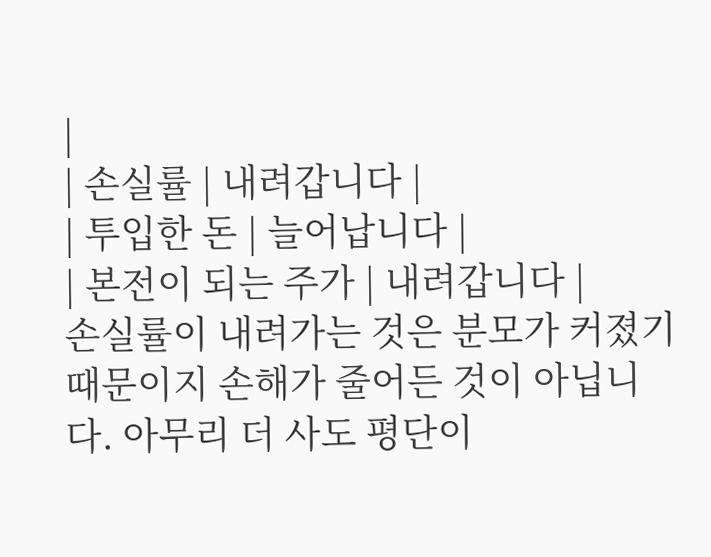|
| 손실률 | 내려갑니다 |
| 투입한 돈 | 늘어납니다 |
| 본전이 되는 주가 | 내려갑니다 |
손실률이 내려가는 것은 분모가 커졌기 때문이지 손해가 줄어든 것이 아닙니다. 아무리 더 사도 평단이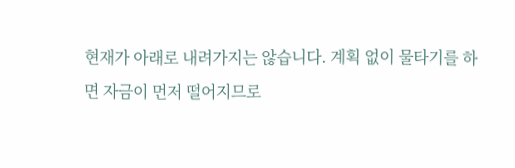현재가 아래로 내려가지는 않습니다. 계획 없이 물타기를 하면 자금이 먼저 떨어지므로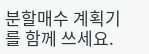분할매수 계획기를 함께 쓰세요.